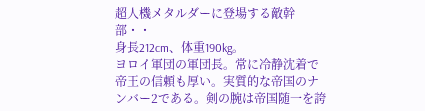超人機メタルダーに登場する敵幹部・・
身長212cm、体重190kg。
ヨロイ軍団の軍団長。常に冷静沈着で帝王の信頼も厚い。実質的な帝国のナンバー2である。剣の腕は帝国随一を誇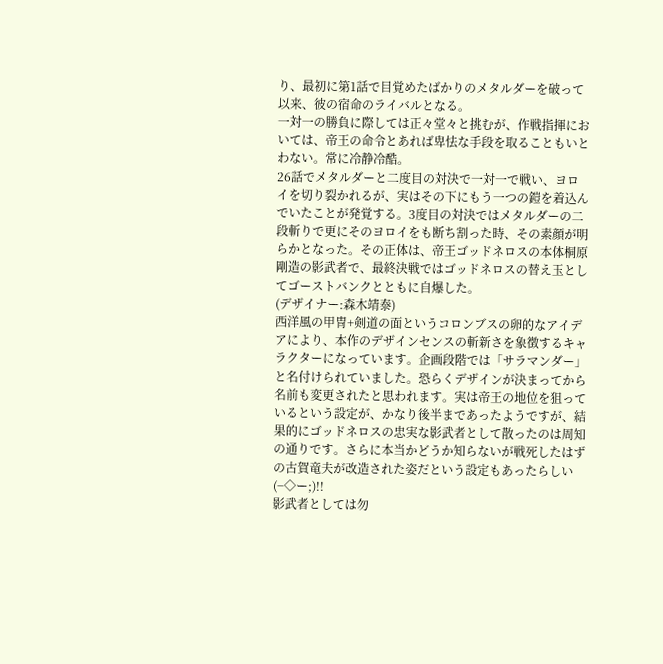り、最初に第1話で目覚めたばかりのメタルダーを破って以来、彼の宿命のライバルとなる。
一対一の勝負に際しては正々堂々と挑むが、作戦指揮においては、帝王の命令とあれば卑怯な手段を取ることもいとわない。常に冷静冷酷。
26話でメタルダーと二度目の対決で一対一で戦い、ヨロイを切り裂かれるが、実はその下にもう一つの鎧を着込んでいたことが発覚する。3度目の対決ではメタルダーの二段斬りで更にそのヨロイをも断ち割った時、その素顔が明らかとなった。その正体は、帝王ゴッドネロスの本体桐原剛造の影武者で、最終決戦ではゴッドネロスの替え玉としてゴーストバンクとともに自爆した。
(デザイナー:森木靖泰)
西洋風の甲冑+剣道の面というコロンブスの卵的なアイデアにより、本作のデザインセンスの斬新さを象徴するキャラクターになっています。企画段階では「サラマンダー」と名付けられていました。恐らくデザインが決まってから名前も変更されたと思われます。実は帝王の地位を狙っているという設定が、かなり後半まであったようですが、結果的にゴッドネロスの忠実な影武者として散ったのは周知の通りです。さらに本当かどうか知らないが戦死したはずの古賀竜夫が改造された姿だという設定もあったらしい(−◇ー;)!!
影武者としては勿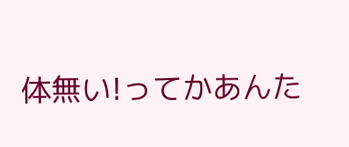体無い!ってかあんた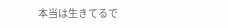本当は生きてるで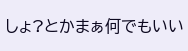しょ?とかまぁ何でもいい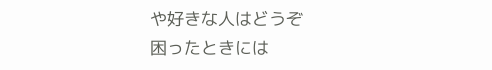や好きな人はどうぞ
困ったときには